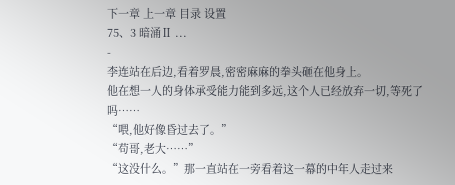下一章 上一章 目录 设置
75、3 暗涌Ⅱ ...
-
李连站在后边,看着罗晨,密密麻麻的拳头砸在他身上。
他在想一人的身体承受能力能到多远,这个人已经放弃一切,等死了吗……
“喂,他好像昏过去了。”
“苟哥,老大……”
“这没什么。”那一直站在一旁看着这一幕的中年人走过来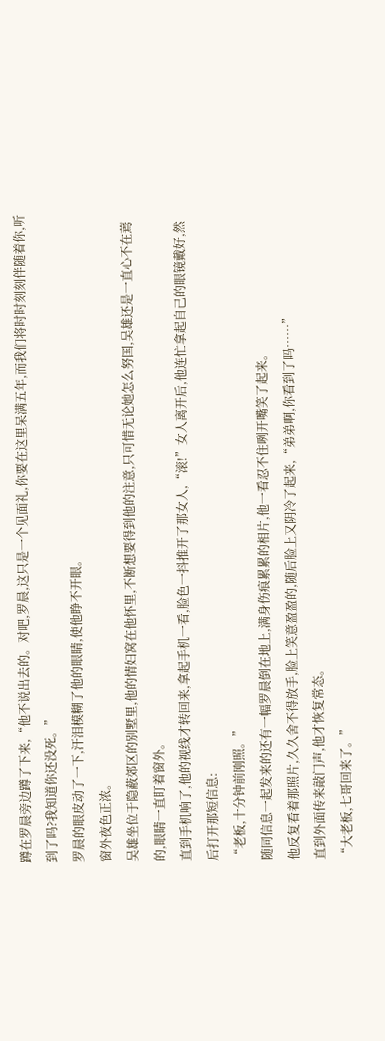蹲在罗晨旁边蹲了下来,“他不说出去的。对吧,罗晨,这只是一个见面礼,你要在这里呆满五年,而我们将时时刻刻伴随着你,听到了吗?我知道你还没死。”
罗晨的眼皮动了一下,汗泪模糊了他的眼睛,使他睁不开眼。
窗外夜色正浓。
吴雄坐位于隐蔽郊区的别墅里,他的情妇窝在他怀里,不断想要得到他的注意,只可惜无论她怎么努国,吴雄还是一直心不在蔫的,眼睛一直盯着窗外。
直到手机响了,他的视线才转回来,拿起手机一看,脸色一抖推开了那女人,“滚!”女人离开后,他连忙拿起自己的眼镜戴好,然后打开那短信息:
“老板,十分钟前刚照。”
随同信息一起发来的还有一幅罗晨倒在地上,满身伤痕累累的相片,他一看忍不住咧开嘴笑了起来。
他反复看着那照片,久久舍不得放手,脸上笑意盈盈的,随后脸上又阴冷了起来,“弟弟啊,你看到了吗……”
直到外面传来敲门声,他才恢复常态。
“大老板,七哥回来了。”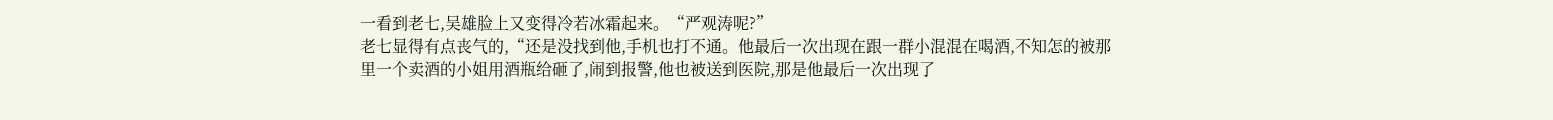一看到老七,吴雄脸上又变得冷若冰霜起来。“严观涛呢?”
老七显得有点丧气的,“还是没找到他,手机也打不通。他最后一次出现在跟一群小混混在喝酒,不知怎的被那里一个卖酒的小姐用酒瓶给砸了,闹到报警,他也被送到医院,那是他最后一次出现了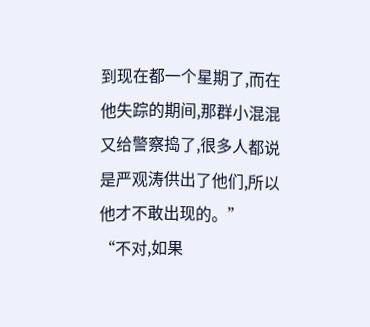到现在都一个星期了,而在他失踪的期间,那群小混混又给警察捣了,很多人都说是严观涛供出了他们,所以他才不敢出现的。”
“不对,如果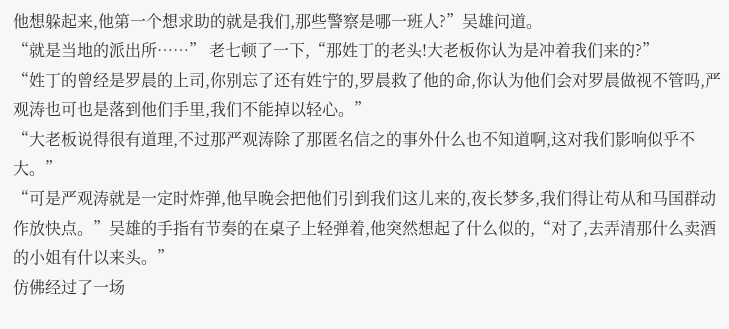他想躲起来,他第一个想求助的就是我们,那些警察是哪一班人?”吴雄问道。
“就是当地的派出所……” 老七顿了一下,“那姓丁的老头!大老板你认为是冲着我们来的?”
“姓丁的曾经是罗晨的上司,你别忘了还有姓宁的,罗晨救了他的命,你认为他们会对罗晨做视不管吗,严观涛也可也是落到他们手里,我们不能掉以轻心。”
“大老板说得很有道理,不过那严观涛除了那匿名信之的事外什么也不知道啊,这对我们影响似乎不大。”
“可是严观涛就是一定时炸弹,他早晚会把他们引到我们这儿来的,夜长梦多,我们得让苟从和马国群动作放快点。”吴雄的手指有节奏的在桌子上轻弹着,他突然想起了什么似的,“对了,去弄清那什么卖酒的小姐有什以来头。”
仿佛经过了一场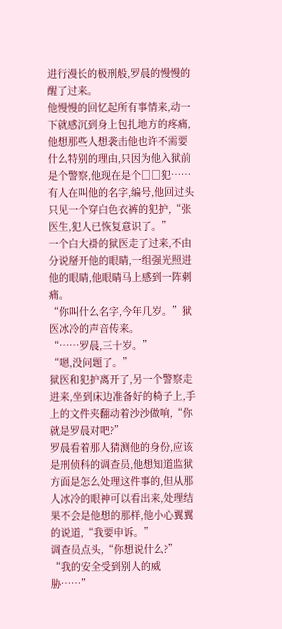进行漫长的极刑般,罗晨的慢慢的醒了过来。
他慢慢的回忆起所有事情来,动一下就感沉到身上包扎地方的疼痛,他想那些人想袭击他也许不需要什么特别的理由,只因为他入狱前是个警察,他现在是个□□犯……
有人在叫他的名字,编号,他回过头只见一个穿白色衣裤的犯护,“张医生,犯人已恢复意识了。”
一个白大褂的狱医走了过来,不由分说掰开他的眼睛,一组强光照进他的眼睛,他眼睛马上感到一阵刺痛。
“你叫什么名字,今年几岁。”狱医冰冷的声音传来。
“……罗晨,三十岁。”
“嗯,没问题了。”
狱医和犯护离开了,另一个警察走进来,坐到床边准备好的椅子上,手上的文件夹翻动着沙沙做响,“你就是罗晨对吧?”
罗晨看着那人猜测他的身份,应该是刑侦科的调查员,他想知道监狱方面是怎么处理这件事的,但从那人冰冷的眼神可以看出来,处理结果不会是他想的那样,他小心翼翼的说道,“我要申诉。”
调查员点头,“你想说什么?”
“我的安全受到别人的威胁……”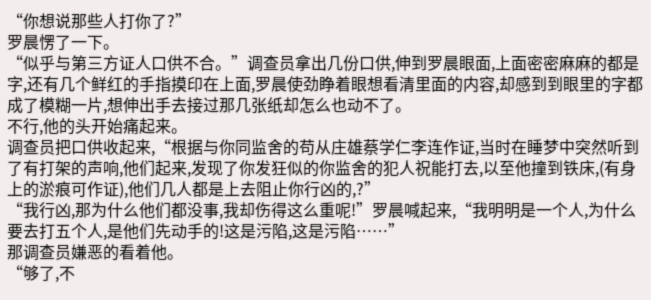“你想说那些人打你了?”
罗晨愣了一下。
“似乎与第三方证人口供不合。”调查员拿出几份口供,伸到罗晨眼面,上面密密麻麻的都是字,还有几个鲜红的手指摸印在上面,罗晨使劲睁着眼想看清里面的内容,却感到到眼里的字都成了模糊一片,想伸出手去接过那几张纸却怎么也动不了。
不行,他的头开始痛起来。
调查员把口供收起来,“根据与你同监舍的苟从庄雄蔡学仁李连作证,当时在睡梦中突然听到了有打架的声响,他们起来,发现了你发狂似的你监舍的犯人祝能打去,以至他撞到铁床,(有身上的淤痕可作证),他们几人都是上去阻止你行凶的,?”
“我行凶,那为什么他们都没事,我却伤得这么重呢!”罗晨喊起来,“我明明是一个人,为什么要去打五个人,是他们先动手的!这是污陷,这是污陷……”
那调查员嫌恶的看着他。
“够了,不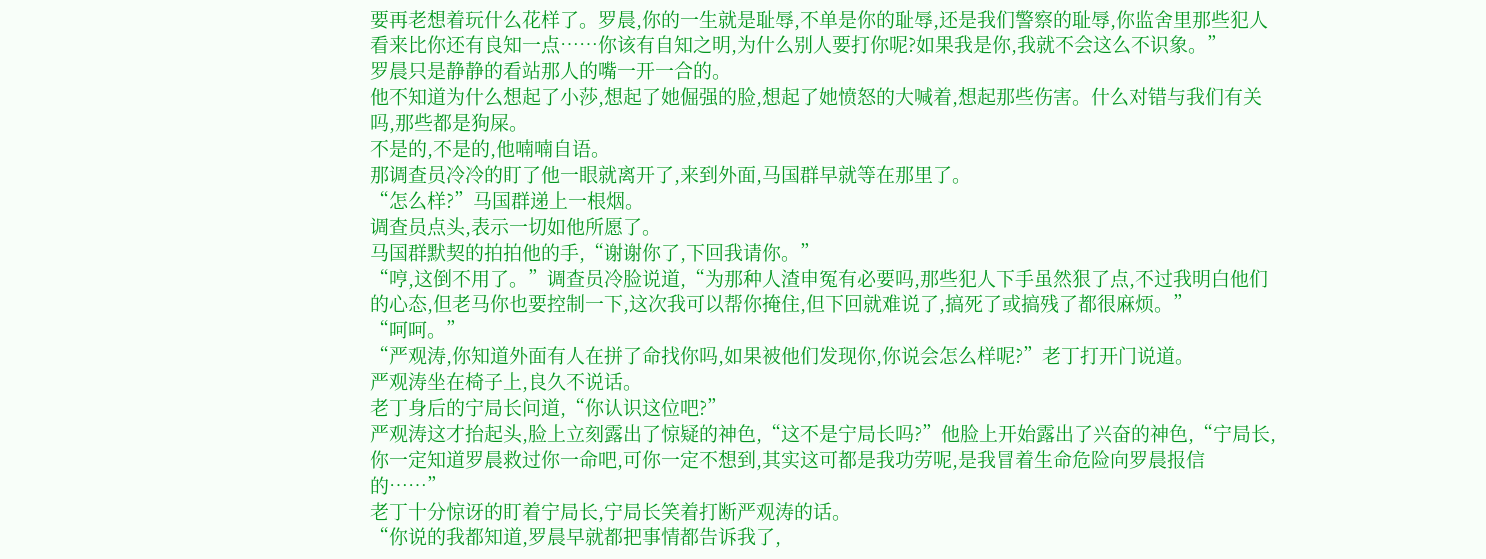要再老想着玩什么花样了。罗晨,你的一生就是耻辱,不单是你的耻辱,还是我们警察的耻辱,你监舍里那些犯人看来比你还有良知一点……你该有自知之明,为什么别人要打你呢?如果我是你,我就不会这么不识象。”
罗晨只是静静的看站那人的嘴一开一合的。
他不知道为什么想起了小莎,想起了她倔强的脸,想起了她愤怒的大喊着,想起那些伤害。什么对错与我们有关吗,那些都是狗屎。
不是的,不是的,他喃喃自语。
那调查员冷冷的盯了他一眼就离开了,来到外面,马国群早就等在那里了。
“怎么样?”马国群递上一根烟。
调查员点头,表示一切如他所愿了。
马国群默契的拍拍他的手,“谢谢你了,下回我请你。”
“哼,这倒不用了。”调查员冷脸说道,“为那种人渣申冤有必要吗,那些犯人下手虽然狠了点,不过我明白他们的心态,但老马你也要控制一下,这次我可以帮你掩住,但下回就难说了,搞死了或搞残了都很麻烦。”
“呵呵。”
“严观涛,你知道外面有人在拼了命找你吗,如果被他们发现你,你说会怎么样呢?”老丁打开门说道。
严观涛坐在椅子上,良久不说话。
老丁身后的宁局长问道,“你认识这位吧?”
严观涛这才抬起头,脸上立刻露出了惊疑的神色,“这不是宁局长吗?”他脸上开始露出了兴奋的神色,“宁局长,你一定知道罗晨救过你一命吧,可你一定不想到,其实这可都是我功劳呢,是我冒着生命危险向罗晨报信的……”
老丁十分惊讶的盯着宁局长,宁局长笑着打断严观涛的话。
“你说的我都知道,罗晨早就都把事情都告诉我了,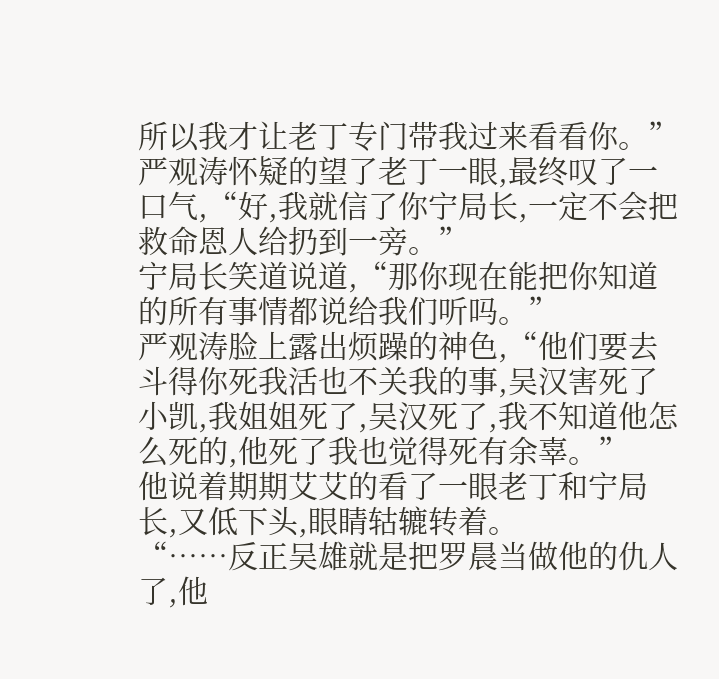所以我才让老丁专门带我过来看看你。”
严观涛怀疑的望了老丁一眼,最终叹了一口气,“好,我就信了你宁局长,一定不会把救命恩人给扔到一旁。”
宁局长笑道说道,“那你现在能把你知道的所有事情都说给我们听吗。”
严观涛脸上露出烦躁的神色,“他们要去斗得你死我活也不关我的事,吴汉害死了小凯,我姐姐死了,吴汉死了,我不知道他怎么死的,他死了我也觉得死有余辜。”
他说着期期艾艾的看了一眼老丁和宁局长,又低下头,眼睛轱辘转着。
“……反正吴雄就是把罗晨当做他的仇人了,他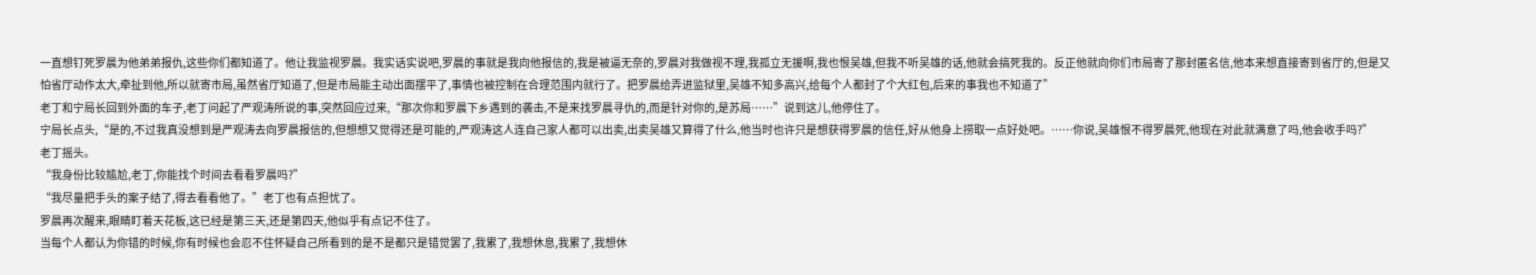一直想钉死罗晨为他弟弟报仇,这些你们都知道了。他让我监视罗晨。我实话实说吧,罗晨的事就是我向他报信的,我是被逼无奈的,罗晨对我做视不理,我孤立无援啊,我也恨吴雄,但我不听吴雄的话,他就会搞死我的。反正他就向你们市局寄了那封匿名信,他本来想直接寄到省厅的,但是又怕省厅动作太大,牵扯到他,所以就寄市局,虽然省厅知道了,但是市局能主动出面摆平了,事情也被控制在合理范围内就行了。把罗晨给弄进监狱里,吴雄不知多高兴,给每个人都封了个大红包,后来的事我也不知道了”
老丁和宁局长回到外面的车子,老丁问起了严观涛所说的事,突然回应过来,“那次你和罗晨下乡遇到的袭击,不是来找罗晨寻仇的,而是针对你的,是苏局……”说到这儿,他停住了。
宁局长点头,“是的,不过我真没想到是严观涛去向罗晨报信的,但想想又觉得还是可能的,严观涛这人连自己家人都可以出卖,出卖吴雄又算得了什么,他当时也许只是想获得罗晨的信任,好从他身上捞取一点好处吧。……你说,吴雄恨不得罗晨死,他现在对此就满意了吗,他会收手吗?”
老丁摇头。
“我身份比较尴尬,老丁,你能找个时间去看看罗晨吗?”
“我尽量把手头的案子结了,得去看看他了。”老丁也有点担忧了。
罗晨再次醒来,眼睛盯着天花板,这已经是第三天,还是第四天,他似乎有点记不住了。
当每个人都认为你错的时候,你有时候也会忍不住怀疑自己所看到的是不是都只是错觉罢了,我累了,我想休息,我累了,我想休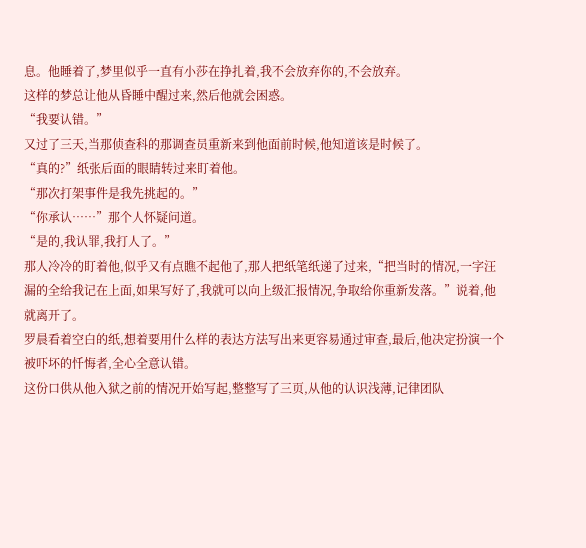息。他睡着了,梦里似乎一直有小莎在挣扎着,我不会放弃你的,不会放弃。
这样的梦总让他从昏睡中醒过来,然后他就会困惑。
“我要认错。”
又过了三天,当那侦查科的那调查员重新来到他面前时候,他知道该是时候了。
“真的?”纸张后面的眼睛转过来盯着他。
“那次打架事件是我先挑起的。”
“你承认……”那个人怀疑问道。
“是的,我认罪,我打人了。”
那人冷冷的盯着他,似乎又有点瞧不起他了,那人把纸笔纸递了过来,“把当时的情况,一字汪漏的全给我记在上面,如果写好了,我就可以向上级汇报情况,争取给你重新发落。”说着,他就离开了。
罗晨看着空白的纸,想着要用什么样的表达方法写出来更容易通过审查,最后,他决定扮演一个被吓坏的忏悔者,全心全意认错。
这份口供从他入狱之前的情况开始写起,整整写了三页,从他的认识浅薄,记律团队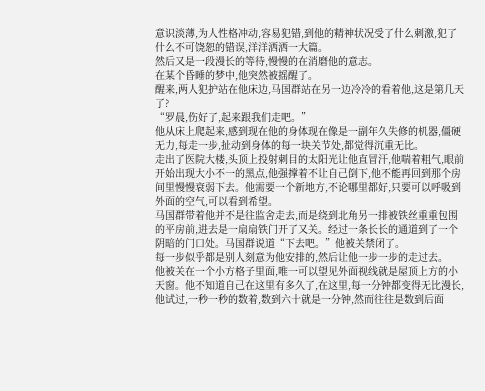意识淡薄,为人性格冲动,容易犯错,到他的精神状况受了什么刺激,犯了什么不可饶恕的错误,洋洋洒洒一大篇。
然后又是一段漫长的等待,慢慢的在消磨他的意志。
在某个昏睡的梦中,他突然被摇醒了。
醒来,两人犯护站在他床边,马国群站在另一边冷冷的看着他,这是第几天了?
“罗晨,伤好了,起来跟我们走吧。”
他从床上爬起来,感到现在他的身体现在像是一副年久失修的机器,僵硬无力,每走一步,扯动到身体的每一块关节处,都觉得沉重无比。
走出了医院大楼,头顶上投射刺目的太阳光让他直冒汗,他喘着粗气,眼前开始出现大小不一的黑点,他强撑着不让自己倒下,他不能再回到那个房间里慢慢衰弱下去。他需要一个新地方,不论哪里都好,只要可以呼吸到外面的空气,可以看到希望。
马国群带着他并不是往监舍走去,而是绕到北角另一排被铁丝重重包围的平房前,进去是一扇扇铁门开了又关。经过一条长长的通道到了一个阴暗的门口处。马国群说道“下去吧。”他被关禁闭了。
每一步似乎都是别人刻意为他安排的,然后让他一步一步的走过去。
他被关在一个小方格子里面,唯一可以望见外面视线就是屋顶上方的小天窗。他不知道自己在这里有多久了,在这里,每一分钟都变得无比漫长,他试过,一秒一秒的数着,数到六十就是一分钟,然而往往是数到后面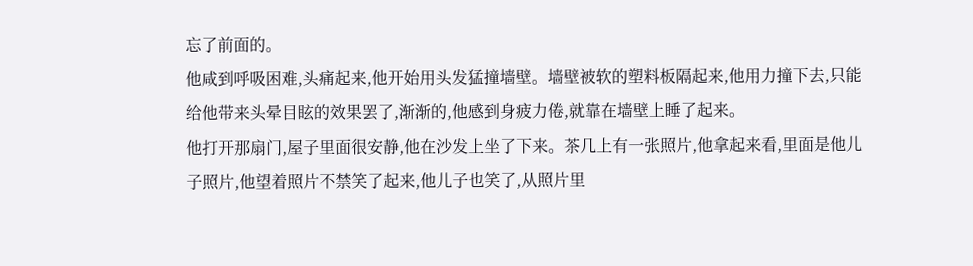忘了前面的。
他咸到呼吸困难,头痛起来,他开始用头发猛撞墙壁。墙壁被软的塑料板隔起来,他用力撞下去,只能给他带来头晕目眩的效果罢了,渐渐的,他感到身疲力倦,就靠在墙壁上睡了起来。
他打开那扇门,屋子里面很安静,他在沙发上坐了下来。茶几上有一张照片,他拿起来看,里面是他儿子照片,他望着照片不禁笑了起来,他儿子也笑了,从照片里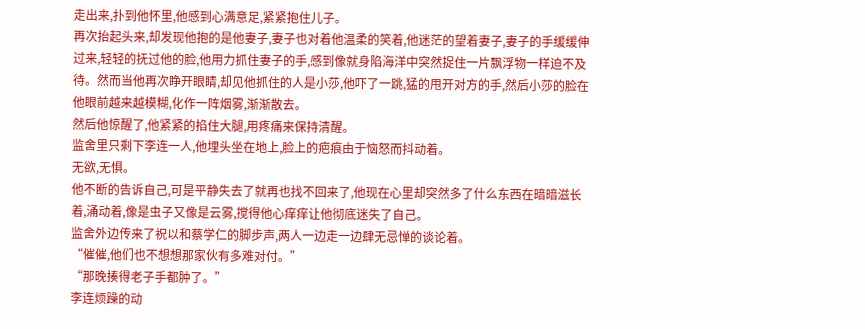走出来,扑到他怀里,他感到心满意足,紧紧抱住儿子。
再次抬起头来,却发现他抱的是他妻子,妻子也对着他温柔的笑着,他迷茫的望着妻子,妻子的手缓缓伸过来,轻轻的抚过他的脸,他用力抓住妻子的手,感到像就身陷海洋中突然捉住一片飘浮物一样迫不及待。然而当他再次睁开眼睛,却见他抓住的人是小莎,他吓了一跳,猛的甩开对方的手,然后小莎的脸在他眼前越来越模糊,化作一阵烟雾,渐渐散去。
然后他惊醒了,他紧紧的掐住大腿,用疼痛来保持清醒。
监舍里只剩下李连一人,他埋头坐在地上,脸上的疤痕由于恼怒而抖动着。
无欲,无惧。
他不断的告诉自己,可是平静失去了就再也找不回来了,他现在心里却突然多了什么东西在暗暗滋长着,涌动着,像是虫子又像是云雾,搅得他心痒痒让他彻底迷失了自己。
监舍外边传来了祝以和蔡学仁的脚步声,两人一边走一边肆无忌惮的谈论着。
“催催,他们也不想想那家伙有多难对付。”
“那晚揍得老子手都肿了。”
李连烦躁的动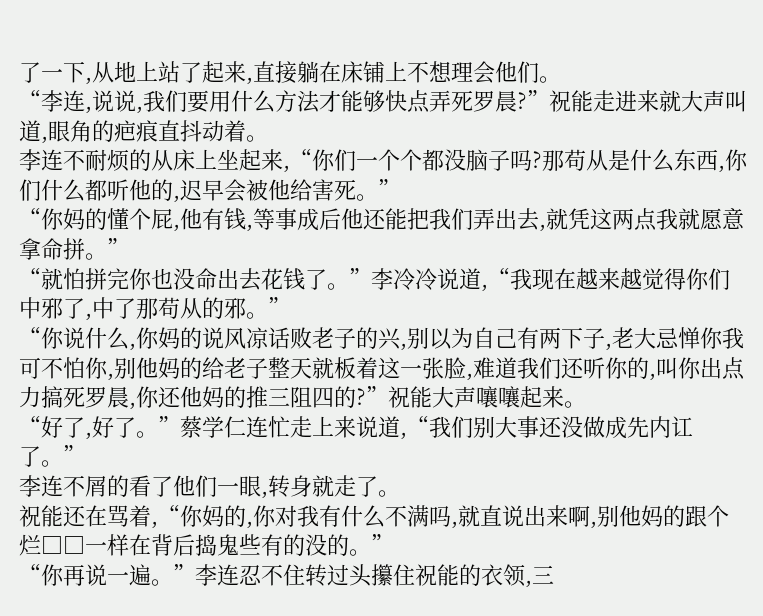了一下,从地上站了起来,直接躺在床铺上不想理会他们。
“李连,说说,我们要用什么方法才能够快点弄死罗晨?”祝能走进来就大声叫道,眼角的疤痕直抖动着。
李连不耐烦的从床上坐起来,“你们一个个都没脑子吗?那苟从是什么东西,你们什么都听他的,迟早会被他给害死。”
“你妈的懂个屁,他有钱,等事成后他还能把我们弄出去,就凭这两点我就愿意拿命拼。”
“就怕拼完你也没命出去花钱了。”李冷冷说道,“我现在越来越觉得你们中邪了,中了那苟从的邪。”
“你说什么,你妈的说风凉话败老子的兴,别以为自己有两下子,老大忌惮你我可不怕你,别他妈的给老子整天就板着这一张脸,难道我们还听你的,叫你出点力搞死罗晨,你还他妈的推三阻四的?”祝能大声嚷嚷起来。
“好了,好了。”蔡学仁连忙走上来说道,“我们别大事还没做成先内讧了。”
李连不屑的看了他们一眼,转身就走了。
祝能还在骂着,“你妈的,你对我有什么不满吗,就直说出来啊,别他妈的跟个烂□□一样在背后捣鬼些有的没的。”
“你再说一遍。”李连忍不住转过头攥住祝能的衣领,三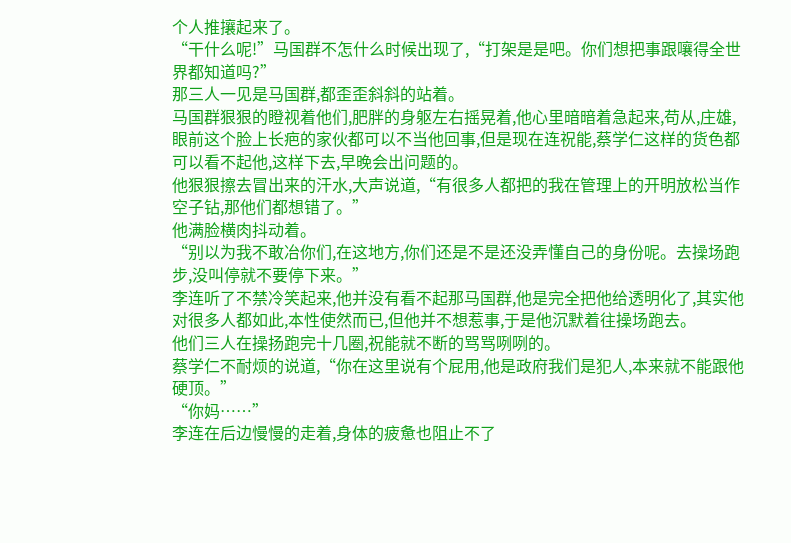个人推攘起来了。
“干什么呢!”马国群不怎什么时候出现了,“打架是是吧。你们想把事跟嚷得全世界都知道吗?”
那三人一见是马国群,都歪歪斜斜的站着。
马国群狠狠的瞪视着他们,肥胖的身躯左右摇晃着,他心里暗暗着急起来,苟从,庄雄,眼前这个脸上长疤的家伙都可以不当他回事,但是现在连祝能,蔡学仁这样的货色都可以看不起他,这样下去,早晚会出问题的。
他狠狠擦去冒出来的汗水,大声说道,“有很多人都把的我在管理上的开明放松当作空子钻,那他们都想错了。”
他满脸横肉抖动着。
“别以为我不敢冶你们,在这地方,你们还是不是还没弄懂自己的身份呢。去操场跑步,没叫停就不要停下来。”
李连听了不禁冷笑起来,他并没有看不起那马国群,他是完全把他给透明化了,其实他对很多人都如此,本性使然而已,但他并不想惹事,于是他沉默着往操场跑去。
他们三人在操扬跑完十几圈,祝能就不断的骂骂咧咧的。
蔡学仁不耐烦的说道,“你在这里说有个屁用,他是政府我们是犯人,本来就不能跟他硬顶。”
“你妈……”
李连在后边慢慢的走着,身体的疲惫也阻止不了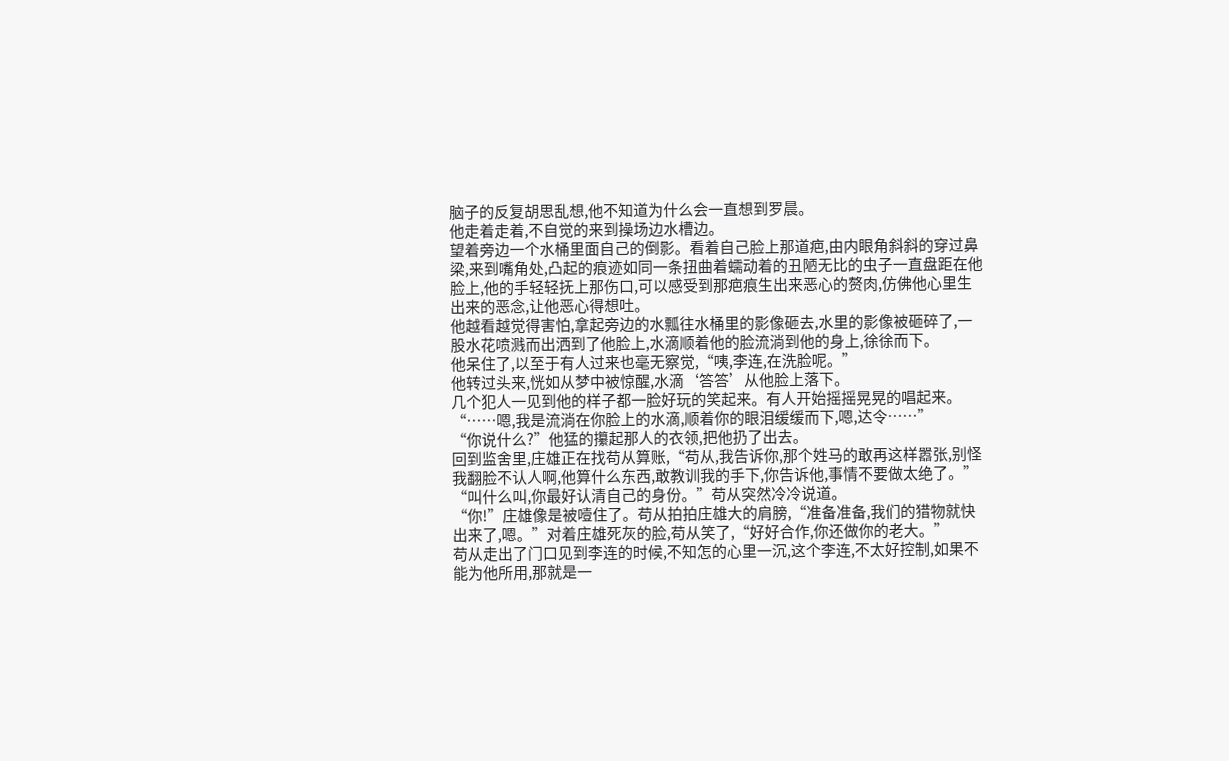脑子的反复胡思乱想,他不知道为什么会一直想到罗晨。
他走着走着,不自觉的来到操场边水槽边。
望着旁边一个水桶里面自己的倒影。看着自己脸上那道疤,由内眼角斜斜的穿过鼻梁,来到嘴角处,凸起的痕迹如同一条扭曲着蠕动着的丑陋无比的虫子一直盘距在他脸上,他的手轻轻抚上那伤口,可以感受到那疤痕生出来恶心的赘肉,仿佛他心里生出来的恶念,让他恶心得想吐。
他越看越觉得害怕,拿起旁边的水瓢往水桶里的影像砸去,水里的影像被砸碎了,一股水花喷溅而出洒到了他脸上,水滴顺着他的脸流淌到他的身上,徐徐而下。
他呆住了,以至于有人过来也毫无察觉,“咦,李连,在洗脸呢。”
他转过头来,恍如从梦中被惊醒,水滴‘答答’从他脸上落下。
几个犯人一见到他的样子都一脸好玩的笑起来。有人开始摇摇晃晃的唱起来。
“……嗯,我是流淌在你脸上的水滴,顺着你的眼泪缓缓而下,嗯,达令……”
“你说什么?”他猛的攥起那人的衣领,把他扔了出去。
回到监舍里,庄雄正在找苟从算账,“苟从,我告诉你,那个姓马的敢再这样嚣张,别怪我翻脸不认人啊,他算什么东西,敢教训我的手下,你告诉他,事情不要做太绝了。”
“叫什么叫,你最好认清自己的身份。”苟从突然冷冷说道。
“你!”庄雄像是被噎住了。苟从拍拍庄雄大的肩膀,“准备准备,我们的猎物就快出来了,嗯。”对着庄雄死灰的脸,苟从笑了,“好好合作,你还做你的老大。”
苟从走出了门口见到李连的时候,不知怎的心里一沉,这个李连,不太好控制,如果不能为他所用,那就是一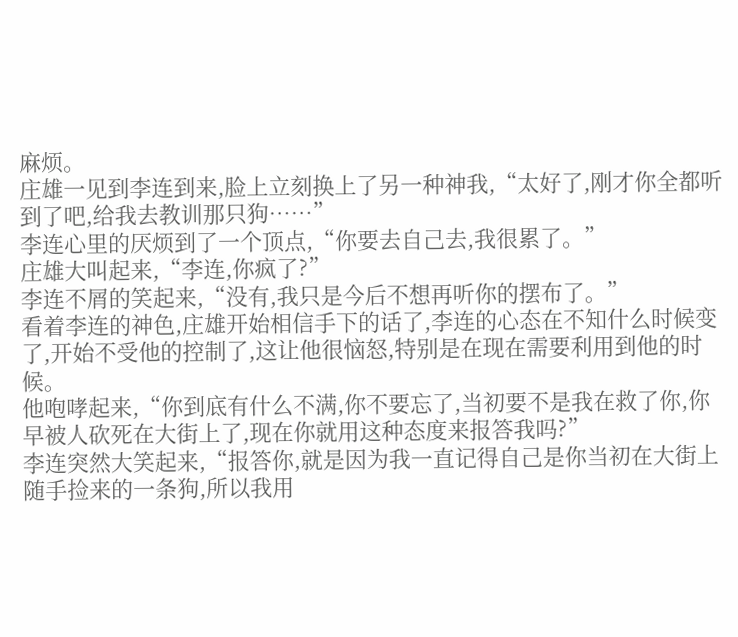麻烦。
庄雄一见到李连到来,脸上立刻换上了另一种神我,“太好了,刚才你全都听到了吧,给我去教训那只狗……”
李连心里的厌烦到了一个顶点,“你要去自己去,我很累了。”
庄雄大叫起来,“李连,你疯了?”
李连不屑的笑起来,“没有,我只是今后不想再听你的摆布了。”
看着李连的神色,庄雄开始相信手下的话了,李连的心态在不知什么时候变了,开始不受他的控制了,这让他很恼怒,特别是在现在需要利用到他的时候。
他咆哮起来,“你到底有什么不满,你不要忘了,当初要不是我在救了你,你早被人砍死在大街上了,现在你就用这种态度来报答我吗?”
李连突然大笑起来,“报答你,就是因为我一直记得自己是你当初在大街上随手捡来的一条狗,所以我用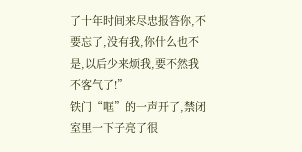了十年时间来尽忠报答你,不要忘了,没有我,你什么也不是,以后少来烦我,要不然我不客气了!”
铁门“哐”的一声开了,禁闭室里一下子亮了很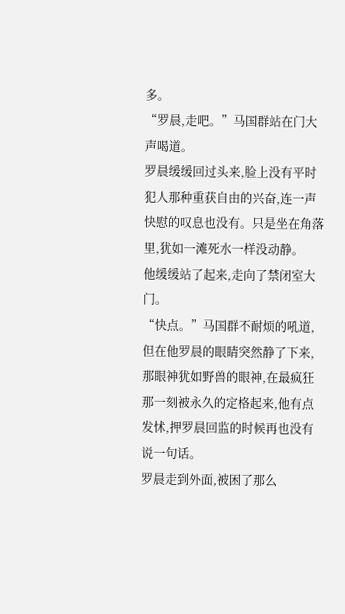多。
“罗晨,走吧。”马国群站在门大声喝道。
罗晨缓缓回过头来,脸上没有平时犯人那种重获自由的兴奋,连一声快慰的叹息也没有。只是坐在角落里,犹如一滩死水一样没动静。
他缓缓站了起来,走向了禁闭室大门。
“快点。”马国群不耐烦的吼道,但在他罗晨的眼睛突然静了下来,那眼神犹如野兽的眼神,在最疯狂那一刻被永久的定格起来,他有点发怵,押罗晨回监的时候再也没有说一句话。
罗晨走到外面,被困了那么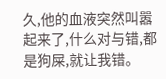久,他的血液突然叫嚣起来了,什么对与错,都是狗屎,就让我错。